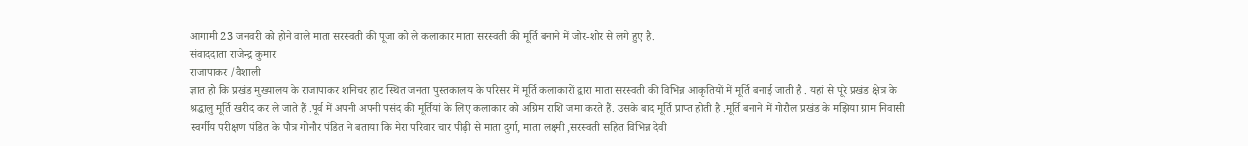आगामी 23 जनवरी को होने वाले माता सरस्वती की पूजा को ले कलाकार माता सरस्वती की मूर्ति बनाने में जोर-शोर से लगे हुए है.
संवाददाता राजेन्द्र कुमार
राजापाकर /वैशाली
ज्ञात हो कि प्रखंड मुख्यालय के राजापाकर शनिचर हाट स्थित जनता पुस्तकालय के परिसर में मूर्ति कलाकारों द्वारा माता सरस्वती की विभिन्न आकृतियों में मूर्ति बनाई जाती है . यहां से पूरे प्रखंड क्षेत्र के श्रद्धालु मूर्ति खरीद कर ले जाते हैं .पूर्व में अपनी अपनी पसंद की मूर्तियां के लिए कलाकार को अग्रिम राशि जमा करते हैं. उसके बाद मूर्ति प्राप्त होती है .मूर्ति बनाने में गोरौल प्रखंड के मझिया ग्राम निवासी स्वर्गीय परीक्षण पंडित के पौत्र गोनौर पंडित ने बताया कि मेरा परिवार चार पीढ़ी से माता दुर्गा, माता लक्ष्मी ,सरस्वती सहित विभिन्न देवी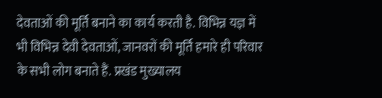देवताओं की मूर्ति बनाने का कार्य करती है. विभिन्न यज्ञ में भी विभिन्न देवी देवताओं, जानवरों की मूर्ति हमारे ही परिवार के सभी लोग बनाते हैं. प्रखंड मुख्यालय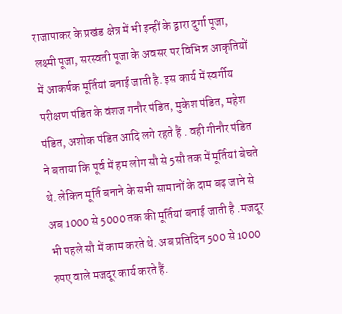राजापाकर के प्रखंड क्षेत्र में भी इन्हीं के द्वारा दुर्गा पूजा, लक्ष्मी पूजा, सरस्वती पूजा के अवसर पर विभिन्न आकृतियों में आकर्षक मूर्तियां बनाई जाती है. इस कार्य में स्वर्गीय परीक्षण पंडित के वंशज गनौर पंडित, मुकेश पंडित, महेश पंडित, अशोक पंडित आदि लगे रहते हैं . वही गीनौर पंडित ने बताया कि पूर्व में हम लोग सौ से 5सौ तक में मूर्तियां बेचते थे. लेकिन मूर्ति बनाने के सभी सामानों के दाम बढ़ जाने से अब 1000 से 5000 तक की मूर्तियां बनाई जाती है .मजदूर भी पहले सौ में काम करते थे. अब प्रतिदिन 500 से 1000 रुपए वाले मजदूर कार्य करते हैं.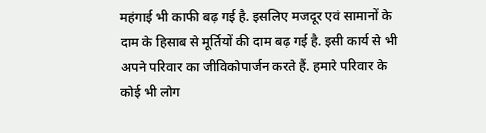महंगाई भी काफी बढ़ गई है. इसलिए मजदूर एवं सामानों के दाम के हिसाब से मूर्तियों की दाम बढ़ गई है. इसी कार्य से भी अपने परिवार का जीविकोपार्जन करते हैं. हमारे परिवार के कोई भी लोग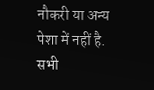नौकरी या अन्य पेशा में नहीं है. सभी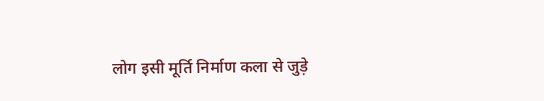लोग इसी मूर्ति निर्माण कला से जुड़े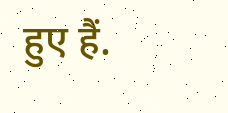हुए हैं.